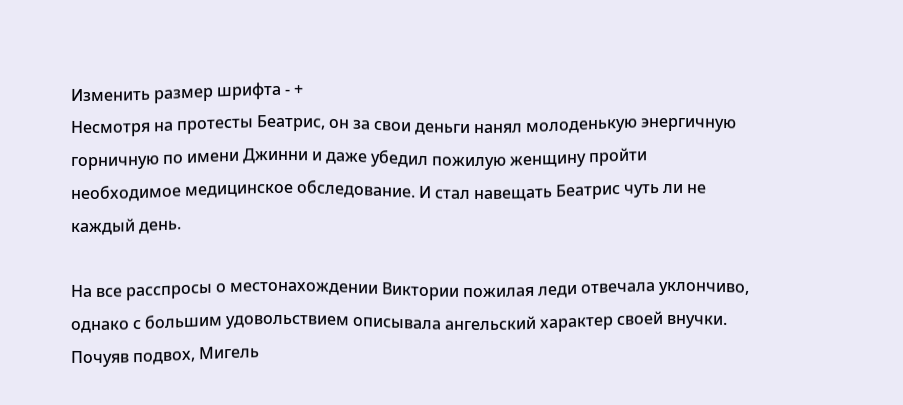Изменить размер шрифта - +
Несмотря на протесты Беатрис, он за свои деньги нанял молоденькую энергичную горничную по имени Джинни и даже убедил пожилую женщину пройти необходимое медицинское обследование. И стал навещать Беатрис чуть ли не каждый день.

На все расспросы о местонахождении Виктории пожилая леди отвечала уклончиво, однако с большим удовольствием описывала ангельский характер своей внучки. Почуяв подвох, Мигель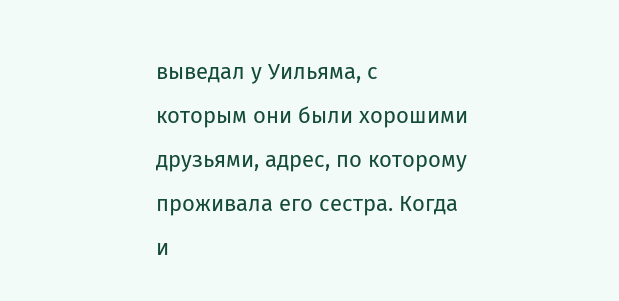выведал у Уильяма, с которым они были хорошими друзьями, адрес, по которому проживала его сестра. Когда и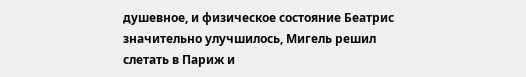душевное, и физическое состояние Беатрис значительно улучшилось, Мигель решил слетать в Париж и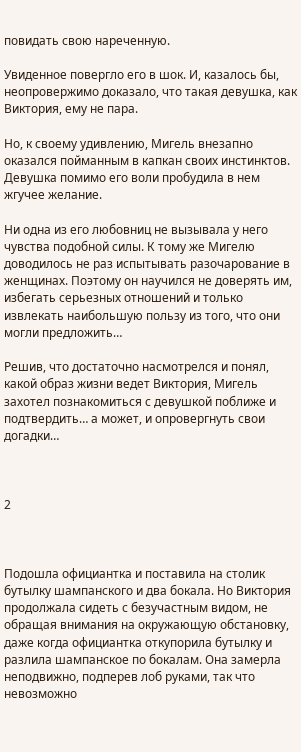повидать свою нареченную.

Увиденное повергло его в шок. И, казалось бы, неопровержимо доказало, что такая девушка, как Виктория, ему не пара.

Но, к своему удивлению, Мигель внезапно оказался пойманным в капкан своих инстинктов. Девушка помимо его воли пробудила в нем жгучее желание.

Ни одна из его любовниц не вызывала у него чувства подобной силы. К тому же Мигелю доводилось не раз испытывать разочарование в женщинах. Поэтому он научился не доверять им, избегать серьезных отношений и только извлекать наибольшую пользу из того, что они могли предложить…

Решив, что достаточно насмотрелся и понял, какой образ жизни ведет Виктория, Мигель захотел познакомиться с девушкой поближе и подтвердить… а может, и опровергнуть свои догадки…



2



Подошла официантка и поставила на столик бутылку шампанского и два бокала. Но Виктория продолжала сидеть с безучастным видом, не обращая внимания на окружающую обстановку, даже когда официантка откупорила бутылку и разлила шампанское по бокалам. Она замерла неподвижно, подперев лоб руками, так что невозможно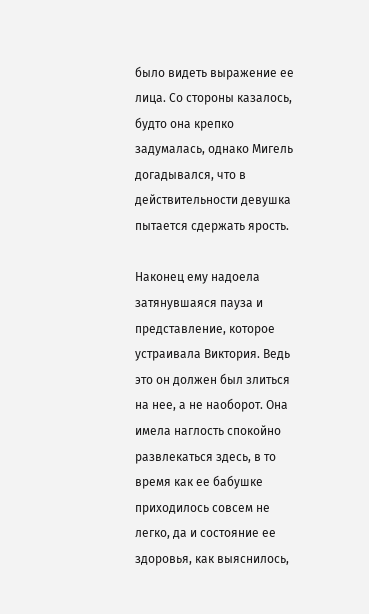было видеть выражение ее лица. Со стороны казалось, будто она крепко задумалась, однако Мигель догадывался, что в действительности девушка пытается сдержать ярость.

Наконец ему надоела затянувшаяся пауза и представление, которое устраивала Виктория. Ведь это он должен был злиться на нее, а не наоборот. Она имела наглость спокойно развлекаться здесь, в то время как ее бабушке приходилось совсем не легко, да и состояние ее здоровья, как выяснилось,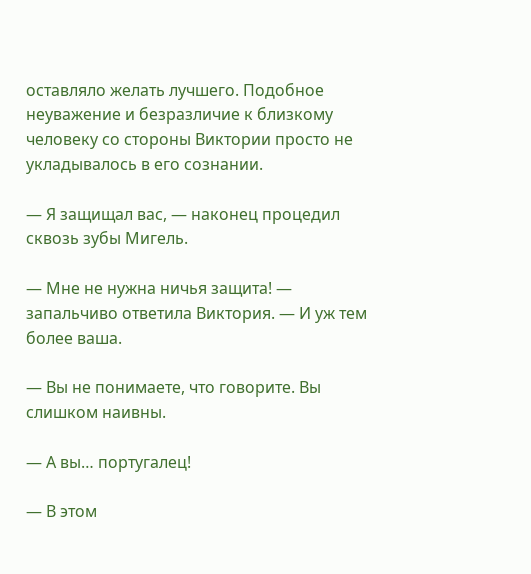оставляло желать лучшего. Подобное неуважение и безразличие к близкому человеку со стороны Виктории просто не укладывалось в его сознании.

— Я защищал вас, — наконец процедил сквозь зубы Мигель.

— Мне не нужна ничья защита! — запальчиво ответила Виктория. — И уж тем более ваша.

— Вы не понимаете, что говорите. Вы слишком наивны.

— А вы… португалец!

— В этом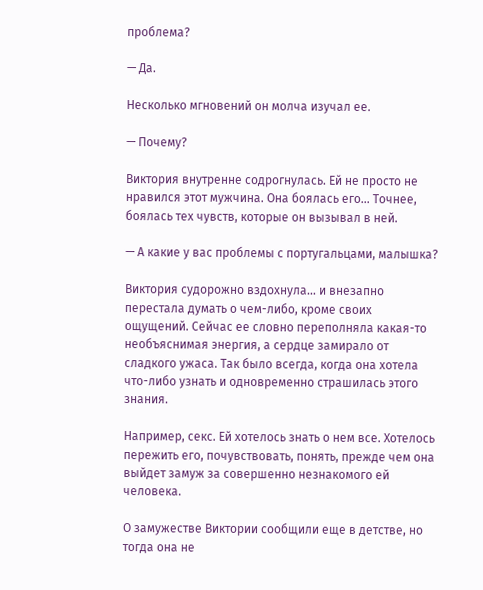проблема?

— Да.

Несколько мгновений он молча изучал ее.

— Почему?

Виктория внутренне содрогнулась. Ей не просто не нравился этот мужчина. Она боялась его… Точнее, боялась тех чувств, которые он вызывал в ней.

— А какие у вас проблемы с португальцами, малышка?

Виктория судорожно вздохнула… и внезапно перестала думать о чем-либо, кроме своих ощущений. Сейчас ее словно переполняла какая-то необъяснимая энергия, а сердце замирало от сладкого ужаса. Так было всегда, когда она хотела что-либо узнать и одновременно страшилась этого знания.

Например, секс. Ей хотелось знать о нем все. Хотелось пережить его, почувствовать, понять, прежде чем она выйдет замуж за совершенно незнакомого ей человека.

О замужестве Виктории сообщили еще в детстве, но тогда она не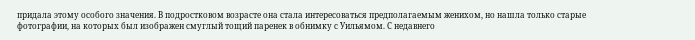придала этому особого значения. В подростковом возрасте она стала интересоваться предполагаемым женихом, но нашла только старые фотографии, на которых был изображен смуглый тощий паренек в обнимку с Уильямом. С недавнего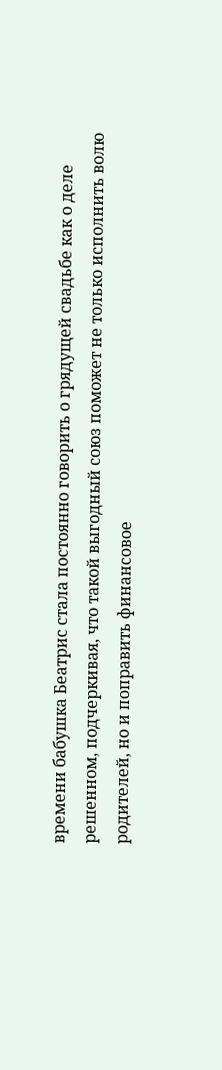времени бабушка Беатрис стала постоянно говорить о грядущей свадьбе как о деле решенном, подчеркивая, что такой выгодный союз поможет не только исполнить волю родителей, но и поправить финансовое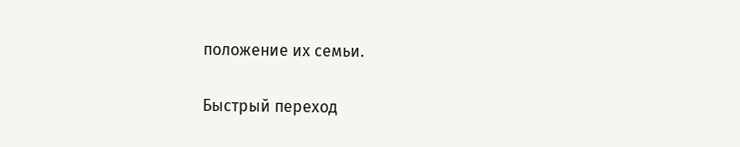положение их семьи.

Быстрый переход